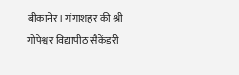बीकानेर। गंगाशहर की श्री गोपेश्वर विद्यापीठ सैकेंडरी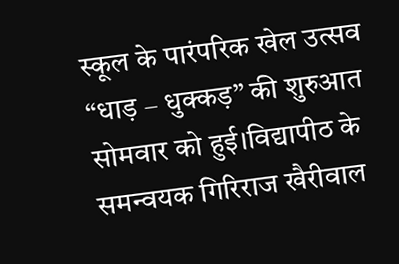स्कूल के पारंपरिक खेल उत्सव “धाड़ – धुक्कड़” की शुरुआत सोमवार को हुई।विद्यापीठ के समन्वयक गिरिराज खैरीवाल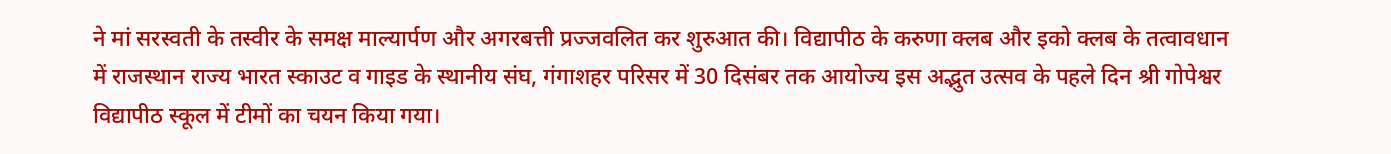ने मां सरस्वती के तस्वीर के समक्ष माल्यार्पण और अगरबत्ती प्रज्जवलित कर शुरुआत की। विद्यापीठ के करुणा क्लब और इको क्लब के तत्वावधान में राजस्थान राज्य भारत स्काउट व गाइड के स्थानीय संघ, गंगाशहर परिसर में 30 दिसंबर तक आयोज्य इस अद्भुत उत्सव के पहले दिन श्री गोपेश्वर विद्यापीठ स्कूल में टीमों का चयन किया गया।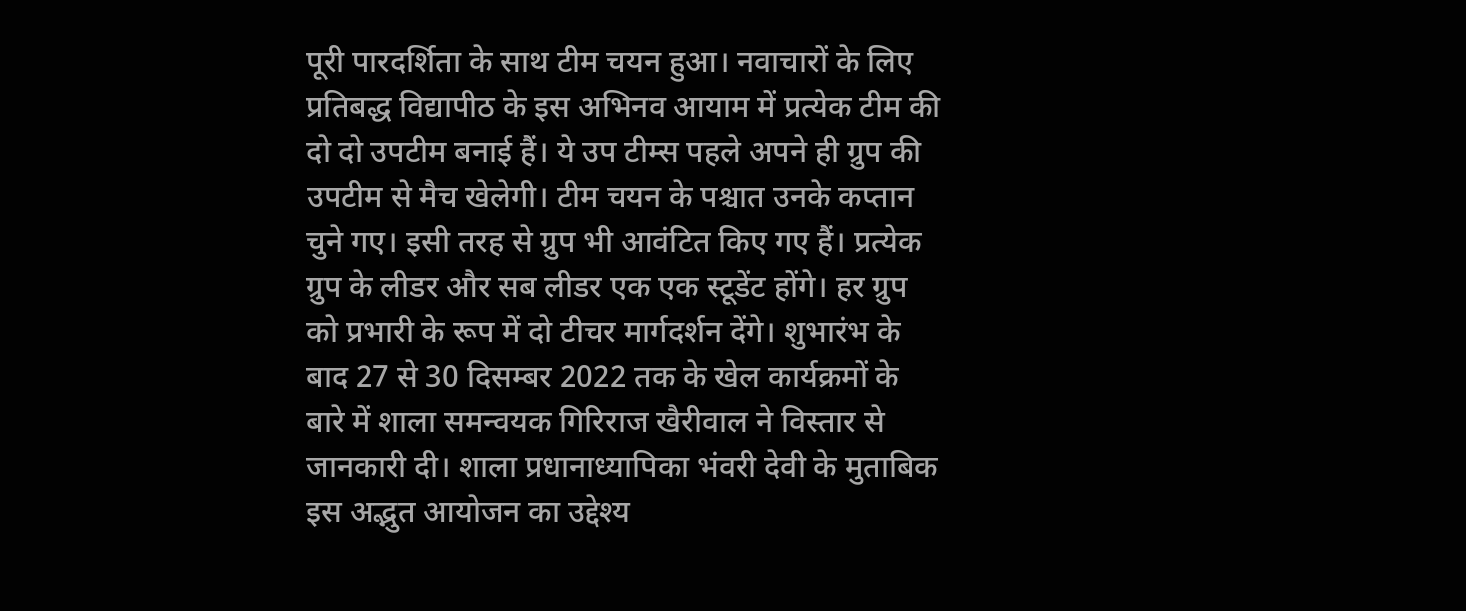पूरी पारदर्शिता के साथ टीम चयन हुआ। नवाचारों के लिए प्रतिबद्ध विद्यापीठ के इस अभिनव आयाम में प्रत्येक टीम की दो दो उपटीम बनाई हैं। ये उप टीम्स पहले अपने ही ग्रुप की उपटीम से मैच खेलेगी। टीम चयन के पश्चात उनके कप्तान चुने गए। इसी तरह से ग्रुप भी आवंटित किए गए हैं। प्रत्येक ग्रुप के लीडर और सब लीडर एक एक स्टूडेंट होंगे। हर ग्रुप को प्रभारी के रूप में दो टीचर मार्गदर्शन देंगे। शुभारंभ के बाद 27 से 30 दिसम्बर 2022 तक के खेल कार्यक्रमों के बारे में शाला समन्वयक गिरिराज खैरीवाल ने विस्तार से जानकारी दी। शाला प्रधानाध्यापिका भंवरी देवी के मुताबिक इस अद्भुत आयोजन का उद्देश्य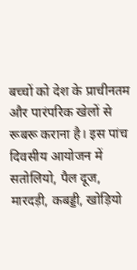बच्चों को देश के प्राचीनतम और पारंपरिक खेलों से रूबरू कराना है। इस पांच दिवसीय आयोजन में सतोलियो, पैल दूज, मारदड़ी, कबड्डी, खोड़ियो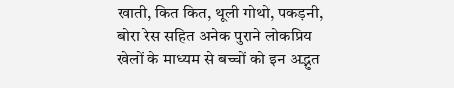खाती, कित कित, थूली गोथो, पकड़नी, बोरा रेस सहित अनेक पुराने लोकप्रिय खेलों के माध्यम से बच्चों को इन अद्भुत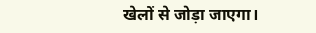खेलों से जोड़ा जाएगा।